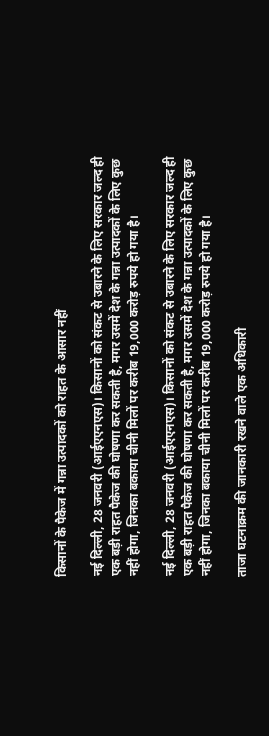किसानों के पैकेज में गन्ना उत्पादकों को राहत के आसार नहीं

नई दिल्ली, 28 जनवरी (आईएएनएस)। किसानों को संकट से उबारने के लिए सरकार जल्द ही एक बड़ी राहत पैकेज की घोषणा कर सकती है, मगर उसमें देश के गन्ना उत्पादकों के लिए कुछ नहीं होगा, जिनका बकाया चीनी मिलों पर करीब 19,000 करोड़ रुपये हो गया है।

नई दिल्ली, 28 जनवरी (आईएएनएस)। किसानों को संकट से उबारने के लिए सरकार जल्द ही एक बड़ी राहत पैकेज की घोषणा कर सकती है, मगर उसमें देश के गन्ना उत्पादकों के लिए कुछ नहीं होगा, जिनका बकाया चीनी मिलों पर करीब 19,000 करोड़ रुपये हो गया है।

ताजा घटनाक्रम की जानकारी रखने वाले एक अधिकारी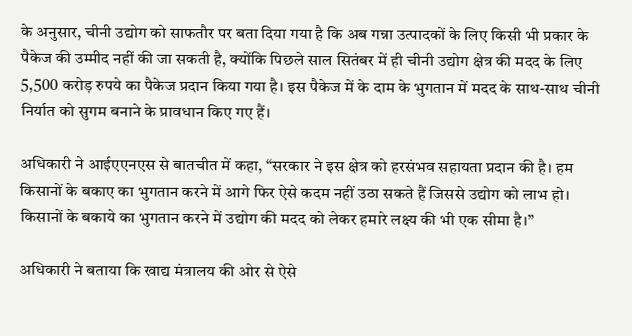के अनुसार, चीनी उद्योग को साफतौर पर बता दिया गया है कि अब गन्ना उत्पादकों के लिए किसी भी प्रकार के पैकेज की उम्मीद नहीं की जा सकती है, क्योंकि पिछले साल सितंबर में ही चीनी उद्योग क्षेत्र की मदद के लिए 5,500 करोड़ रुपये का पैकेज प्रदान किया गया है। इस पैकेज में के दाम के भुगतान में मदद के साथ-साथ चीनी निर्यात को सुगम बनाने के प्रावधान किए गए हैं।

अधिकारी ने आईएएनएस से बातचीत में कहा, “सरकार ने इस क्षेत्र को हरसंभव सहायता प्रदान की है। हम किसानों के बकाए का भुगतान करने में आगे फिर ऐसे कदम नहीं उठा सकते हैं जिससे उद्योग को लाभ हो। किसानों के बकाये का भुगतान करने में उद्योग की मदद को लेकर हमारे लक्ष्य की भी एक सीमा है।”

अधिकारी ने बताया कि खाद्य मंत्रालय की ओर से ऐसे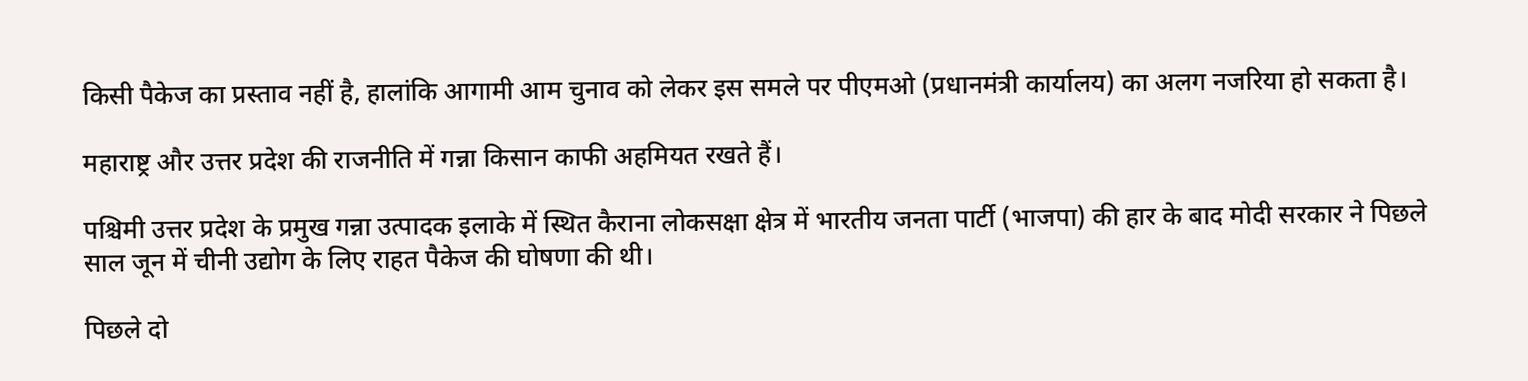किसी पैकेज का प्रस्ताव नहीं है, हालांकि आगामी आम चुनाव को लेकर इस समले पर पीएमओ (प्रधानमंत्री कार्यालय) का अलग नजरिया हो सकता है।

महाराष्ट्र और उत्तर प्रदेश की राजनीति में गन्ना किसान काफी अहमियत रखते हैं।

पश्चिमी उत्तर प्रदेश के प्रमुख गन्ना उत्पादक इलाके में स्थित कैराना लोकसक्षा क्षेत्र में भारतीय जनता पार्टी (भाजपा) की हार के बाद मोदी सरकार ने पिछले साल जून में चीनी उद्योग के लिए राहत पैकेज की घोषणा की थी।

पिछले दो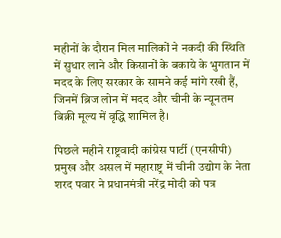महीनों के दौरान मिल मालिकों ने नकदी की स्थिति में सुधार लाने और किसानों के बकाये के भुगतान में मदद के लिए सरकार के सामने कई मांगे रखी हैं, जिनमें ब्रिज लोन में मदद और चीनी के न्यूनतम बिक्री मूल्य में वृद्धि शामिल है।

पिछले महीने राष्ट्रवादी कांग्रेस पार्टी (एनसीपी) प्रमुख और असल में महाराष्ट्र में चीनी उद्योग के नेता शरद पवार ने प्रधानमंत्री नरेंद्र मोदी को पत्र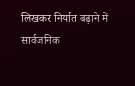लिखकर निर्यात बढ़ाने में सार्वजनिक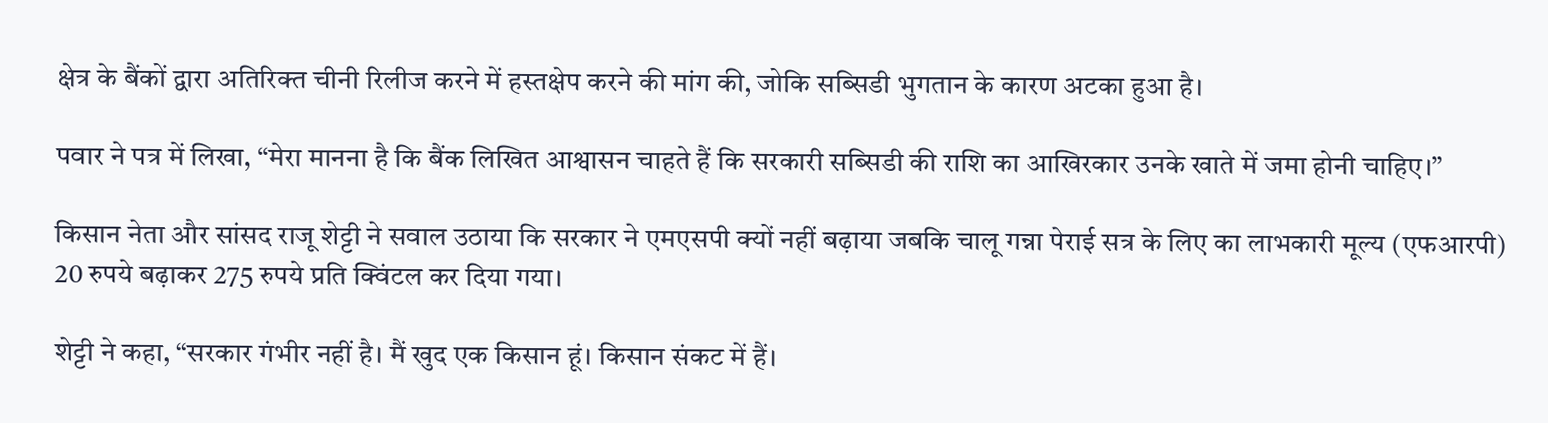क्षेत्र के बैंकों द्वारा अतिरिक्त चीनी रिलीज करने में हस्तक्षेप करने की मांग की, जोकि सब्सिडी भुगतान के कारण अटका हुआ है।

पवार ने पत्र में लिखा, “मेरा मानना है कि बैंक लिखित आश्वासन चाहते हैं कि सरकारी सब्सिडी की राशि का आखिरकार उनके खाते में जमा होनी चाहिए।”

किसान नेता और सांसद राजू शेट्टी ने सवाल उठाया कि सरकार ने एमएसपी क्यों नहीं बढ़ाया जबकि चालू गन्ना पेराई सत्र के लिए का लाभकारी मूल्य (एफआरपी) 20 रुपये बढ़ाकर 275 रुपये प्रति क्विंटल कर दिया गया।

शेट्टी ने कहा, “सरकार गंभीर नहीं है। मैं खुद एक किसान हूं। किसान संकट में हैं।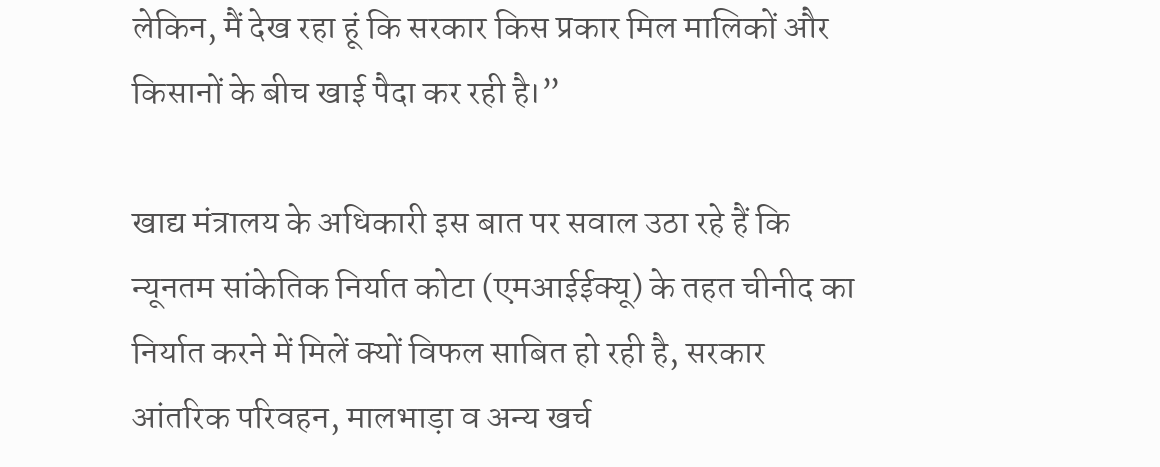लेकिन, मैं देख रहा हूं कि सरकार किस प्रकार मिल मालिकों और किसानों के बीच खाई पैदा कर रही है।”

खाद्य मंत्रालय के अधिकारी इस बात पर सवाल उठा रहे हैं कि न्यूनतम सांकेतिक निर्यात कोटा (एमआईईक्यू) के तहत चीनीद का निर्यात करने में मिलें क्यों विफल साबित हो रही है, सरकार आंतरिक परिवहन, मालभाड़ा व अन्य खर्च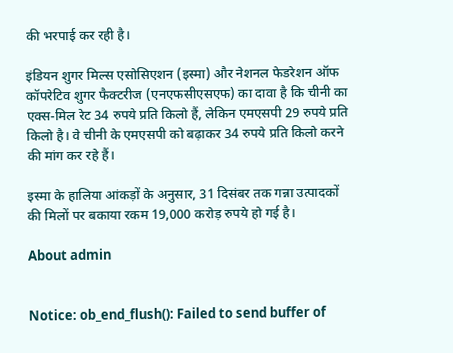की भरपाई कर रही है।

इंडियन शुगर मिल्स एसोसिएशन (इस्मा) और नेशनल फेडरेशन ऑफ कॉपरेटिव शुगर फैक्टरीज (एनएफसीएसएफ) का दावा है कि चीनी का एक्स-मिल रेट 34 रुपये प्रति किलो हैं, लेकिन एमएसपी 29 रुपये प्रति किलो है। वे चीनी के एमएसपी को बढ़ाकर 34 रुपये प्रति किलो करने की मांग कर रहे हैं।

इस्मा के हालिया आंकड़ों के अनुसार, 31 दिसंबर तक गन्ना उत्पादकों की मिलों पर बकाया रकम 19,000 करोड़ रुपये हो गई है।

About admin


Notice: ob_end_flush(): Failed to send buffer of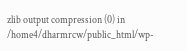zlib output compression (0) in /home4/dharmrcw/public_html/wp-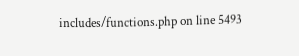includes/functions.php on line 5493